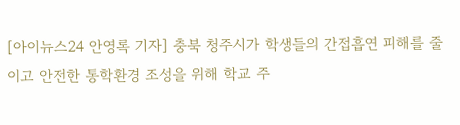[아이뉴스24 안영록 기자] 충북 청주시가 학생들의 간접흡연 피해를 줄이고 안전한 통학환경 조성을 위해 학교 주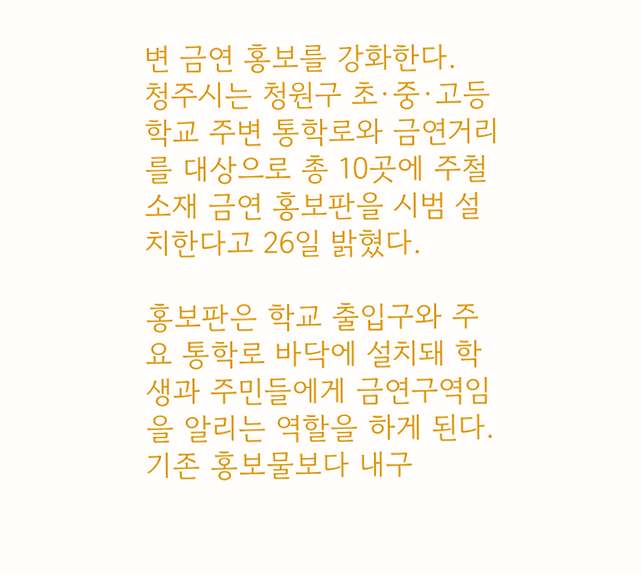변 금연 홍보를 강화한다.
청주시는 청원구 초·중·고등학교 주변 통학로와 금연거리를 대상으로 총 10곳에 주철 소재 금연 홍보판을 시범 설치한다고 26일 밝혔다.

홍보판은 학교 출입구와 주요 통학로 바닥에 설치돼 학생과 주민들에게 금연구역임을 알리는 역할을 하게 된다.
기존 홍보물보다 내구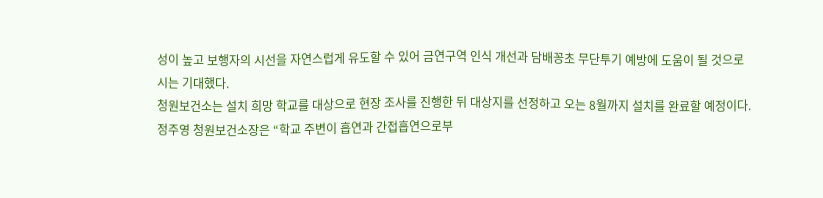성이 높고 보행자의 시선을 자연스럽게 유도할 수 있어 금연구역 인식 개선과 담배꽁초 무단투기 예방에 도움이 될 것으로 시는 기대했다.
청원보건소는 설치 희망 학교를 대상으로 현장 조사를 진행한 뒤 대상지를 선정하고 오는 8월까지 설치를 완료할 예정이다.
정주영 청원보건소장은 “학교 주변이 흡연과 간접흡연으로부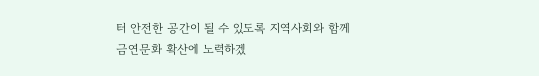터 안전한 공간이 될 수 있도록 지역사회와 함께 금연문화 확산에 노력하겠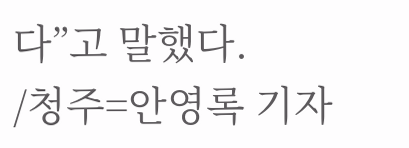다”고 말했다.
/청주=안영록 기자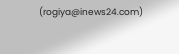(rogiya@inews24.com)